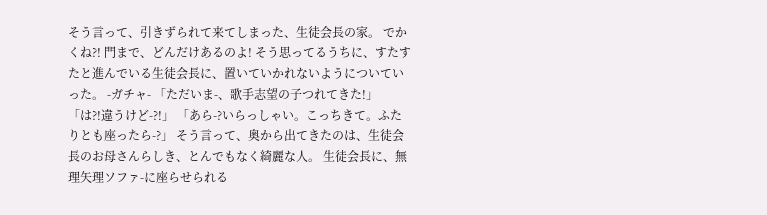そう言って、引きずられて来てしまった、生徒会長の家。 でかくね?! 門まで、どんだけあるのよ! そう思ってるうちに、すたすたと進んでいる生徒会長に、置いていかれないようについていった。 -ガチャ- 「ただいま-、歌手志望の子つれてきた!」 「は?!違うけど-?!」 「あら-?いらっしゃい。こっちきて。ふたりとも座ったら-?」 そう言って、奥から出てきたのは、生徒会長のお母さんらしき、とんでもなく綺麗な人。 生徒会長に、無理矢理ソファ-に座らせられる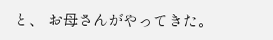と、 お母さんがやってきた。